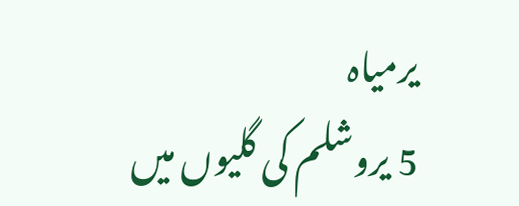یرمیاہ
5 یروشلم کی گلیوں میں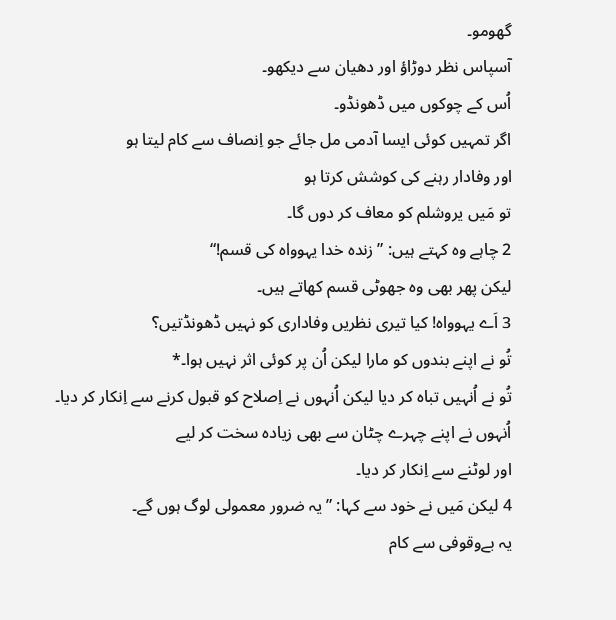گھومو۔
آسپاس نظر دوڑاؤ اور دھیان سے دیکھو۔
اُس کے چوکوں میں ڈھونڈو۔
اگر تمہیں کوئی ایسا آدمی مل جائے جو اِنصاف سے کام لیتا ہو
اور وفادار رہنے کی کوشش کرتا ہو
تو مَیں یروشلم کو معاف کر دوں گا۔
2 چاہے وہ کہتے ہیں: ”زندہ خدا یہوواہ کی قسم!“
لیکن پھر بھی وہ جھوٹی قسم کھاتے ہیں۔
3 اَے یہوواہ! کیا تیری نظریں وفاداری کو نہیں ڈھونڈتیں؟
تُو نے اپنے بندوں کو مارا لیکن اُن پر کوئی اثر نہیں ہوا۔*
تُو نے اُنہیں تباہ کر دیا لیکن اُنہوں نے اِصلاح کو قبول کرنے سے اِنکار کر دیا۔
اُنہوں نے اپنے چہرے چٹان سے بھی زیادہ سخت کر لیے
اور لوٹنے سے اِنکار کر دیا۔
4 لیکن مَیں نے خود سے کہا: ”یہ ضرور معمولی لوگ ہوں گے۔
یہ بےوقوفی سے کام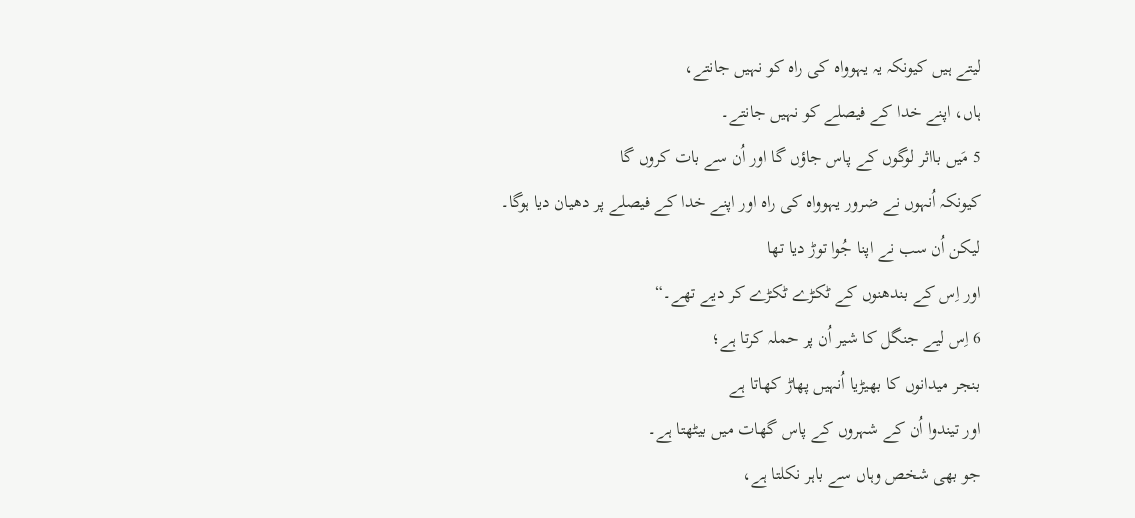لیتے ہیں کیونکہ یہ یہوواہ کی راہ کو نہیں جانتے،
ہاں، اپنے خدا کے فیصلے کو نہیں جانتے۔
5 مَیں بااثر لوگوں کے پاس جاؤں گا اور اُن سے بات کروں گا
کیونکہ اُنہوں نے ضرور یہوواہ کی راہ اور اپنے خدا کے فیصلے پر دھیان دیا ہوگا۔
لیکن اُن سب نے اپنا جُوا توڑ دیا تھا
اور اِس کے بندھنوں کے ٹکڑے ٹکڑے کر دیے تھے۔“
6 اِس لیے جنگل کا شیر اُن پر حملہ کرتا ہے؛
بنجر میدانوں کا بھیڑیا اُنہیں پھاڑ کھاتا ہے
اور تیندوا اُن کے شہروں کے پاس گھات میں بیٹھتا ہے۔
جو بھی شخص وہاں سے باہر نکلتا ہے،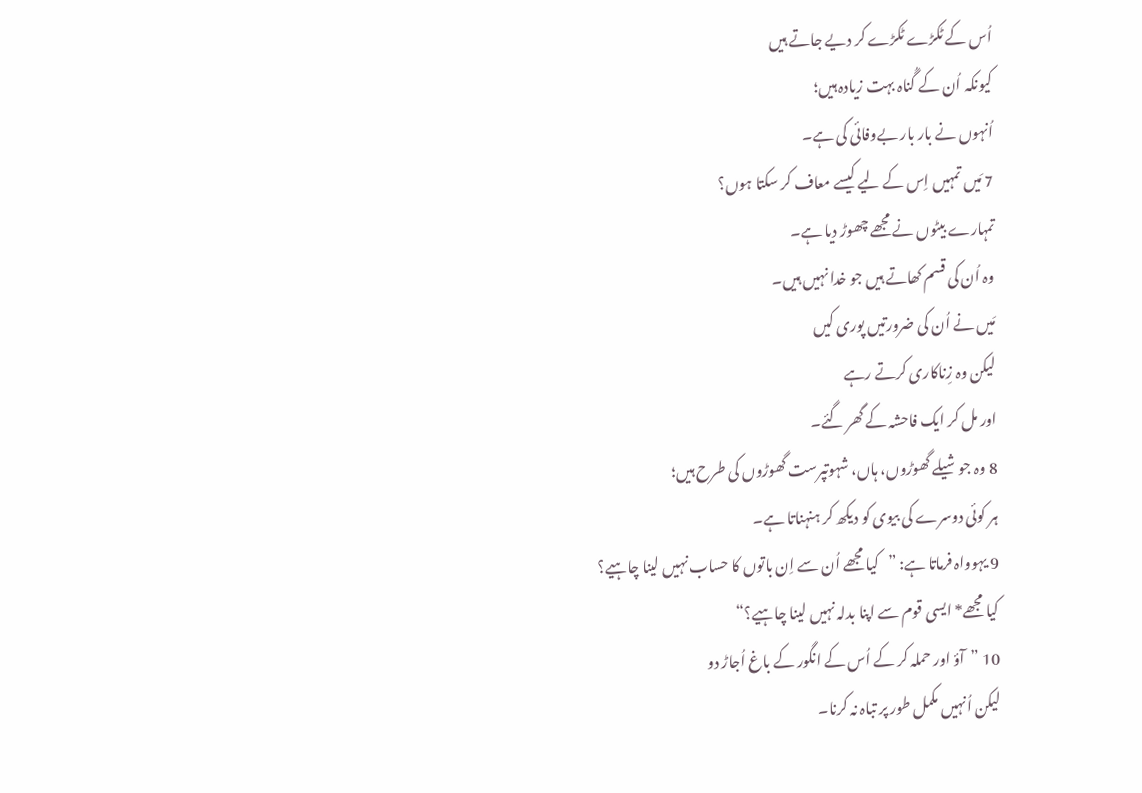اُس کے ٹکڑے ٹکڑے کر دیے جاتے ہیں
کیونکہ اُن کے گُناہ بہت زیادہ ہیں؛
اُنہوں نے بار بار بےوفائی کی ہے۔
7 مَیں تمہیں اِس کے لیے کیسے معاف کر سکتا ہوں؟
تمہارے بیٹوں نے مجھے چھوڑ دیا ہے۔
وہ اُن کی قسم کھاتے ہیں جو خدا نہیں ہیں۔
مَیں نے اُن کی ضرورتیں پوری کیں
لیکن وہ زِناکاری کرتے رہے
اور مل کر ایک فاحشہ کے گھر گئے۔
8 وہ جوشیلے گھوڑوں، ہاں، شہوتپرست گھوڑوں کی طرح ہیں؛
ہر کوئی دوسرے کی بیوی کو دیکھ کر ہنہناتا ہے۔
9 یہوواہ فرماتا ہے: ”کیا مجھے اُن سے اِن باتوں کا حساب نہیں لینا چاہیے؟
کیا مجھے* ایسی قوم سے اپنا بدلہ نہیں لینا چاہیے؟“
10 ”آؤ اور حملہ کر کے اُس کے انگور کے باغ اُجاڑ دو
لیکن اُنہیں مکمل طور پر تباہ نہ کرنا۔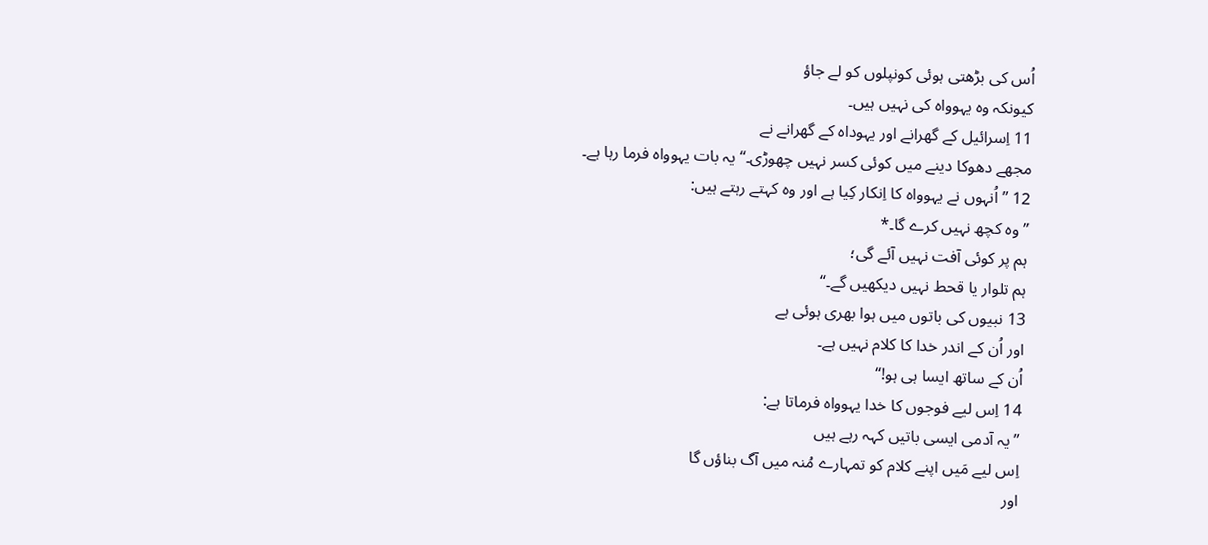اُس کی بڑھتی ہوئی کونپلوں کو لے جاؤ
کیونکہ وہ یہوواہ کی نہیں ہیں۔
11 اِسرائیل کے گھرانے اور یہوداہ کے گھرانے نے
مجھے دھوکا دینے میں کوئی کسر نہیں چھوڑی۔“ یہ بات یہوواہ فرما رہا ہے۔
12 ”اُنہوں نے یہوواہ کا اِنکار کِیا ہے اور وہ کہتے رہتے ہیں:
”وہ کچھ نہیں کرے گا۔*
ہم پر کوئی آفت نہیں آئے گی؛
ہم تلوار یا قحط نہیں دیکھیں گے۔“
13 نبیوں کی باتوں میں ہوا بھری ہوئی ہے
اور اُن کے اندر خدا کا کلام نہیں ہے۔
اُن کے ساتھ ایسا ہی ہو!“
14 اِس لیے فوجوں کا خدا یہوواہ فرماتا ہے:
”یہ آدمی ایسی باتیں کہہ رہے ہیں
اِس لیے مَیں اپنے کلام کو تمہارے مُنہ میں آگ بناؤں گا
اور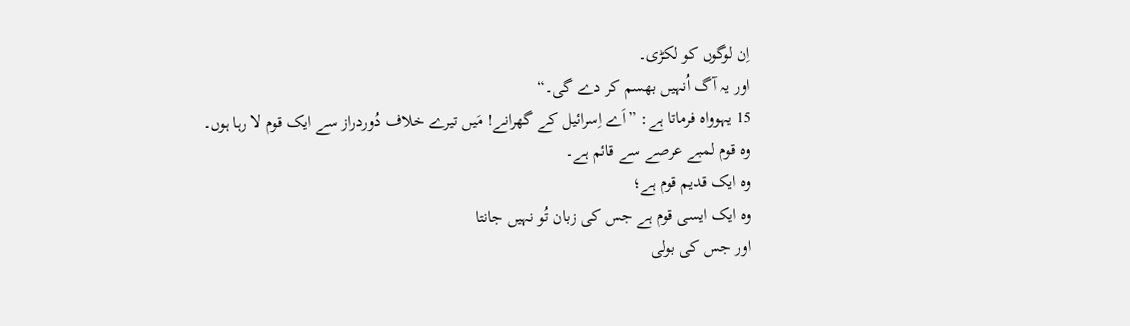اِن لوگوں کو لکڑی۔
اور یہ آگ اُنہیں بھسم کر دے گی۔“
15 یہوواہ فرماتا ہے: ”اَے اِسرائیل کے گھرانے! مَیں تیرے خلاف دُوردراز سے ایک قوم لا رہا ہوں۔
وہ قوم لمبے عرصے سے قائم ہے۔
وہ ایک قدیم قوم ہے؛
وہ ایک ایسی قوم ہے جس کی زبان تُو نہیں جانتا
اور جس کی بولی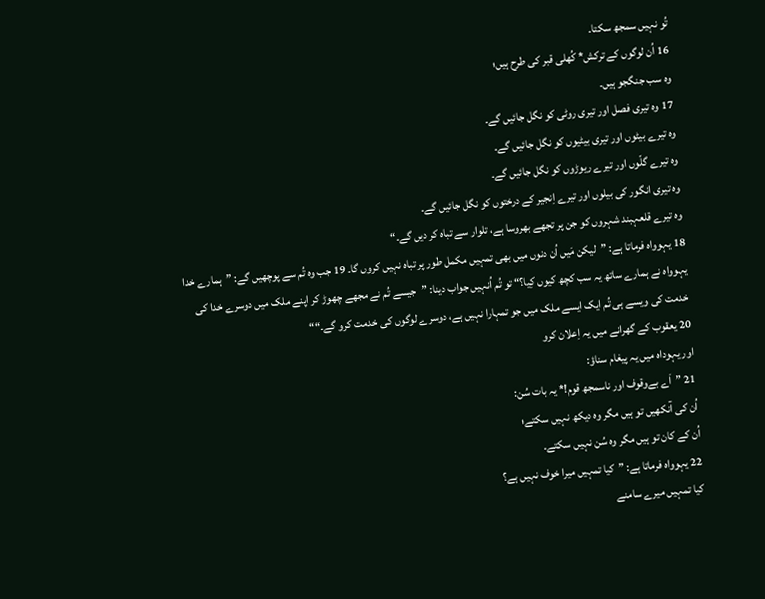تُو نہیں سمجھ سکتا۔
16 اُن لوگوں کے ترکش* کُھلی قبر کی طرح ہیں؛
وہ سب جنگجو ہیں۔
17 وہ تیری فصل اور تیری روٹی کو نگل جائیں گے۔
وہ تیرے بیٹوں اور تیری بیٹیوں کو نگل جائیں گے۔
وہ تیرے گلّوں اور تیرے ریوڑوں کو نگل جائیں گے۔
وہ تیری انگور کی بیلوں اور تیرے اِنجیر کے درختوں کو نگل جائیں گے۔
وہ تیرے قلعہبند شہروں کو جن پر تجھے بھروسا ہے، تلوار سے تباہ کر دیں گے۔“
18 یہوواہ فرماتا ہے: ”لیکن مَیں اُن دنوں میں بھی تمہیں مکمل طور پر تباہ نہیں کروں گا۔ 19 جب وہ تُم سے پوچھیں گے: ”ہمارے خدا یہوواہ نے ہمارے ساتھ یہ سب کچھ کیوں کِیا؟“ تو تُم اُنہیں جواب دینا: ”جیسے تُم نے مجھے چھوڑ کر اپنے ملک میں دوسرے خدا کی خدمت کی ویسے ہی تُم ایک ایسے ملک میں جو تمہارا نہیں ہے، دوسرے لوگوں کی خدمت کرو گے۔““
20 یعقوب کے گھرانے میں یہ اِعلان کرو
اور یہوداہ میں یہ پیغام سناؤ:
21 ”اَے بےوقوف اور ناسمجھ قوم!* یہ بات سُن:
اُن کی آنکھیں تو ہیں مگر وہ دیکھ نہیں سکتے؛
اُن کے کان تو ہیں مگر وہ سُن نہیں سکتے۔
22 یہوواہ فرماتا ہے: ”کیا تمہیں میرا خوف نہیں ہے؟
کیا تمہیں میرے سامنے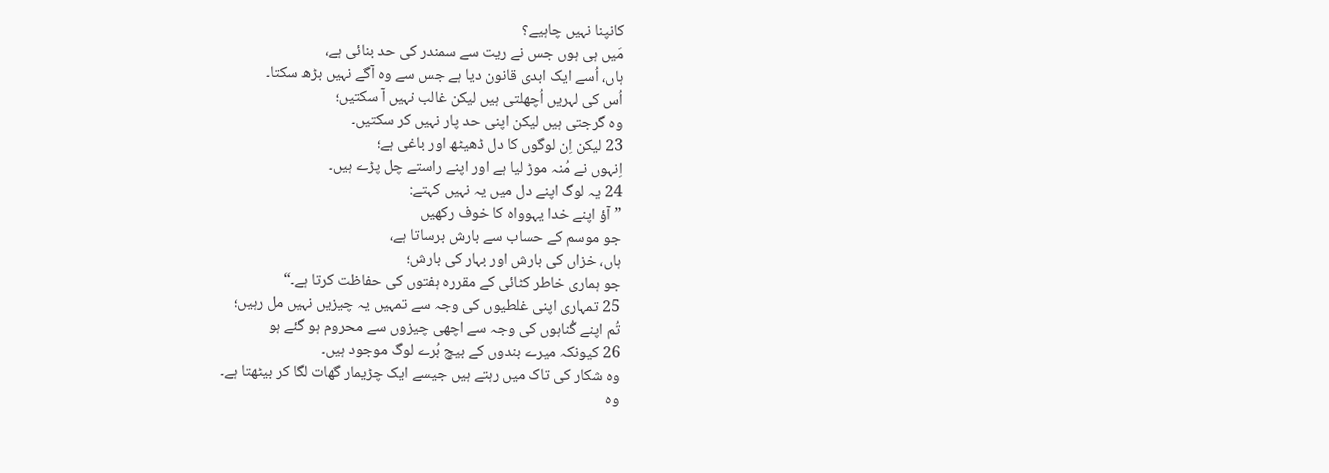کانپنا نہیں چاہیے؟
مَیں ہی ہوں جس نے ریت سے سمندر کی حد بنائی ہے،
ہاں، اُسے ایک ابدی قانون دیا ہے جس سے وہ آگے نہیں بڑھ سکتا۔
اُس کی لہریں اُچھلتی ہیں لیکن غالب نہیں آ سکتیں؛
وہ گرجتی ہیں لیکن اپنی حد پار نہیں کر سکتیں۔
23 لیکن اِن لوگوں کا دل ڈھیٹھ اور باغی ہے؛
اِنہوں نے مُنہ موڑ لیا ہے اور اپنے راستے چل پڑے ہیں۔
24 یہ لوگ اپنے دل میں یہ نہیں کہتے:
”آؤ اپنے خدا یہوواہ کا خوف رکھیں
جو موسم کے حساب سے بارش برساتا ہے،
ہاں، خزاں کی بارش اور بہار کی بارش؛
جو ہماری خاطر کٹائی کے مقررہ ہفتوں کی حفاظت کرتا ہے۔“
25 تمہاری اپنی غلطیوں کی وجہ سے تمہیں یہ چیزیں نہیں مل رہیں؛
تُم اپنے گُناہوں کی وجہ سے اچھی چیزوں سے محروم ہو گئے ہو
26 کیونکہ میرے بندوں کے بیچ بُرے لوگ موجود ہیں۔
وہ شکار کی تاک میں رہتے ہیں جیسے ایک چڑیمار گھات لگا کر بیٹھتا ہے۔
وہ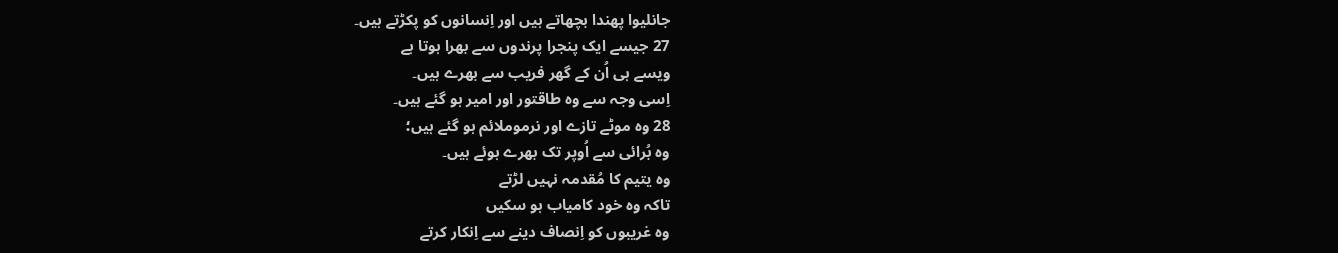جانلیوا پھندا بچھاتے ہیں اور اِنسانوں کو پکڑتے ہیں۔
27 جیسے ایک پنجرا پرندوں سے بھرا ہوتا ہے
ویسے ہی اُن کے گھر فریب سے بھرے ہیں۔
اِسی وجہ سے وہ طاقتور اور امیر ہو گئے ہیں۔
28 وہ موٹے تازے اور نرموملائم ہو گئے ہیں؛
وہ بُرائی سے اُوپر تک بھرے ہوئے ہیں۔
وہ یتیم کا مُقدمہ نہیں لڑتے
تاکہ وہ خود کامیاب ہو سکیں
وہ غریبوں کو اِنصاف دینے سے اِنکار کرتے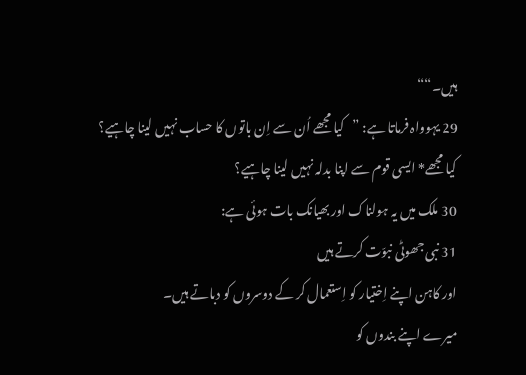ہیں۔““
29 یہوواہ فرماتا ہے: ”کیا مجھے اُن سے اِن باتوں کا حساب نہیں لینا چاہیے؟
کیا مجھے* ایسی قوم سے اپنا بدلہ نہیں لینا چاہیے؟
30 ملک میں یہ ہولناک اور بھیانک بات ہوئی ہے:
31 نبی جھوٹی نبوّت کرتے ہیں
اور کاہن اپنے اِختیار کو اِستعمال کر کے دوسروں کو دباتے ہیں۔
میرے اپنے بندوں کو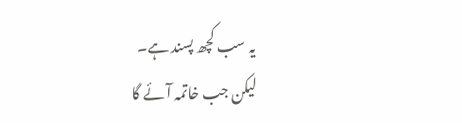یہ سب کچھ پسند ہے۔
لیکن جب خاتمہ آئے گا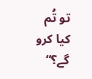تو تُم کیا کرو گے؟“